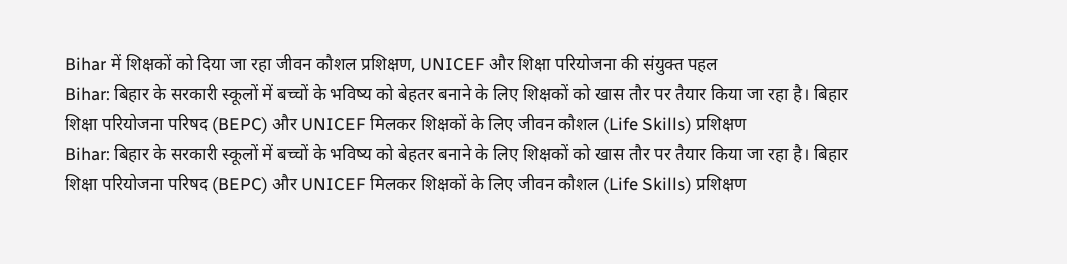Bihar में शिक्षकों को दिया जा रहा जीवन कौशल प्रशिक्षण, UNICEF और शिक्षा परियोजना की संयुक्त पहल
Bihar: बिहार के सरकारी स्कूलों में बच्चों के भविष्य को बेहतर बनाने के लिए शिक्षकों को खास तौर पर तैयार किया जा रहा है। बिहार शिक्षा परियोजना परिषद (BEPC) और UNICEF मिलकर शिक्षकों के लिए जीवन कौशल (Life Skills) प्रशिक्षण
Bihar: बिहार के सरकारी स्कूलों में बच्चों के भविष्य को बेहतर बनाने के लिए शिक्षकों को खास तौर पर तैयार किया जा रहा है। बिहार शिक्षा परियोजना परिषद (BEPC) और UNICEF मिलकर शिक्षकों के लिए जीवन कौशल (Life Skills) प्रशिक्षण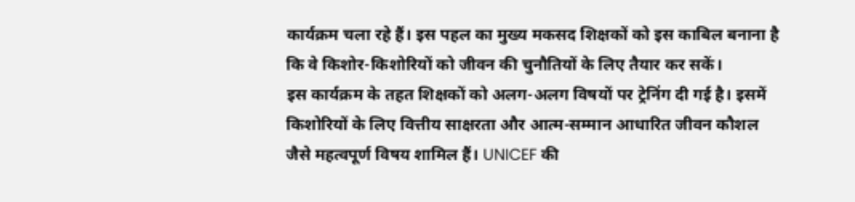कार्यक्रम चला रहे हैं। इस पहल का मुख्य मकसद शिक्षकों को इस काबिल बनाना है कि वे किशोर-किशोरियों को जीवन की चुनौतियों के लिए तैयार कर सकें।
इस कार्यक्रम के तहत शिक्षकों को अलग-अलग विषयों पर ट्रेनिंग दी गई है। इसमें किशोरियों के लिए वित्तीय साक्षरता और आत्म-सम्मान आधारित जीवन कौशल जैसे महत्वपूर्ण विषय शामिल हैं। UNICEF की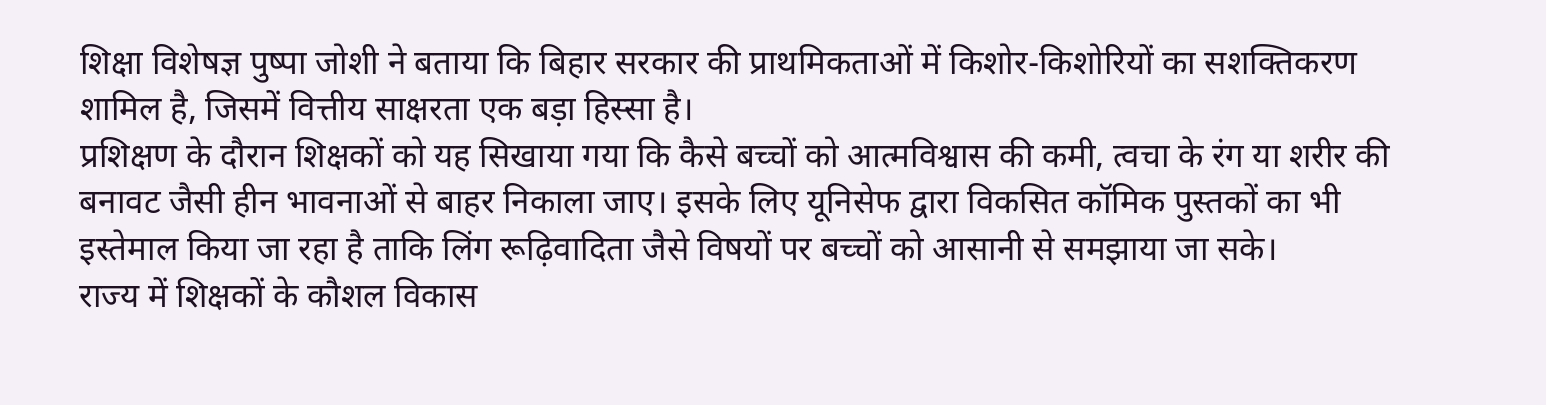शिक्षा विशेषज्ञ पुष्पा जोशी ने बताया कि बिहार सरकार की प्राथमिकताओं में किशोर-किशोरियों का सशक्तिकरण शामिल है, जिसमें वित्तीय साक्षरता एक बड़ा हिस्सा है।
प्रशिक्षण के दौरान शिक्षकों को यह सिखाया गया कि कैसे बच्चों को आत्मविश्वास की कमी, त्वचा के रंग या शरीर की बनावट जैसी हीन भावनाओं से बाहर निकाला जाए। इसके लिए यूनिसेफ द्वारा विकसित कॉमिक पुस्तकों का भी इस्तेमाल किया जा रहा है ताकि लिंग रूढ़िवादिता जैसे विषयों पर बच्चों को आसानी से समझाया जा सके।
राज्य में शिक्षकों के कौशल विकास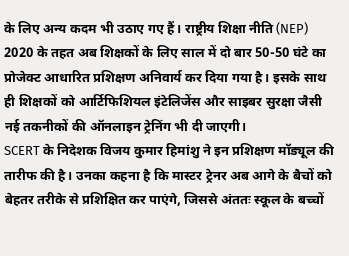के लिए अन्य कदम भी उठाए गए हैं। राष्ट्रीय शिक्षा नीति (NEP) 2020 के तहत अब शिक्षकों के लिए साल में दो बार 50-50 घंटे का प्रोजेक्ट आधारित प्रशिक्षण अनिवार्य कर दिया गया है। इसके साथ ही शिक्षकों को आर्टिफिशियल इंटेलिजेंस और साइबर सुरक्षा जैसी नई तकनीकों की ऑनलाइन ट्रेनिंग भी दी जाएगी।
SCERT के निदेशक विजय कुमार हिमांशु ने इन प्रशिक्षण मॉड्यूल की तारीफ की है। उनका कहना है कि मास्टर ट्रेनर अब आगे के बैचों को बेहतर तरीके से प्रशिक्षित कर पाएंगे, जिससे अंततः स्कूल के बच्चों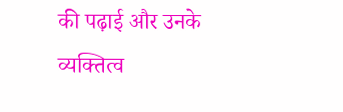की पढ़ाई और उनके व्यक्तित्व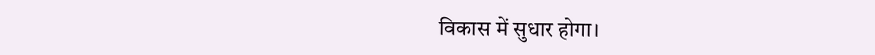विकास में सुधार होगा।